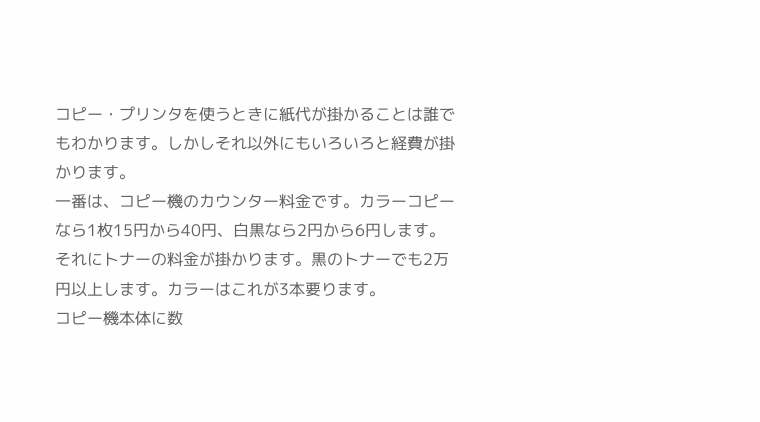コピー・プリンタを使うときに紙代が掛かることは誰でもわかります。しかしそれ以外にもいろいろと経費が掛かります。
一番は、コピー機のカウンター料金です。カラーコピーなら1枚15円から40円、白黒なら2円から6円します。
それにトナーの料金が掛かります。黒のトナーでも2万円以上します。カラーはこれが3本要ります。
コピー機本体に数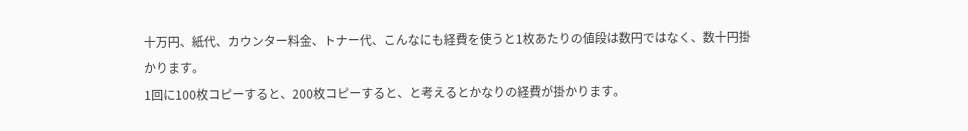十万円、紙代、カウンター料金、トナー代、こんなにも経費を使うと1枚あたりの値段は数円ではなく、数十円掛かります。
1回に100枚コピーすると、200枚コピーすると、と考えるとかなりの経費が掛かります。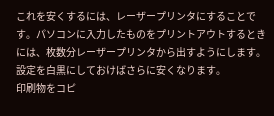これを安くするには、レーザープリンタにすることです。パソコンに入力したものをプリントアウトするときには、枚数分レーザープリンタから出すようにします。設定を白黒にしておけばさらに安くなります。
印刷物をコピ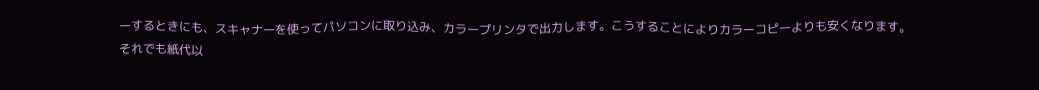ーするときにも、スキャナーを使ってパソコンに取り込み、カラープリンタで出力します。こうすることによりカラーコピーよりも安くなります。
それでも紙代以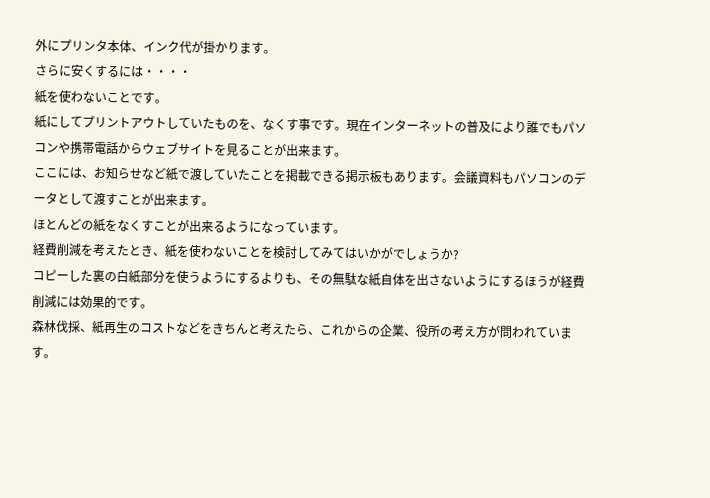外にプリンタ本体、インク代が掛かります。
さらに安くするには・・・・
紙を使わないことです。
紙にしてプリントアウトしていたものを、なくす事です。現在インターネットの普及により誰でもパソコンや携帯電話からウェブサイトを見ることが出来ます。
ここには、お知らせなど紙で渡していたことを掲載できる掲示板もあります。会議資料もパソコンのデータとして渡すことが出来ます。
ほとんどの紙をなくすことが出来るようになっています。
経費削減を考えたとき、紙を使わないことを検討してみてはいかがでしょうか?
コピーした裏の白紙部分を使うようにするよりも、その無駄な紙自体を出さないようにするほうが経費削減には効果的です。
森林伐採、紙再生のコストなどをきちんと考えたら、これからの企業、役所の考え方が問われています。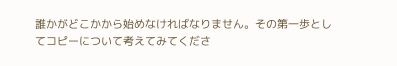誰かがどこかから始めなければなりません。その第一歩としてコピーについて考えてみてくださ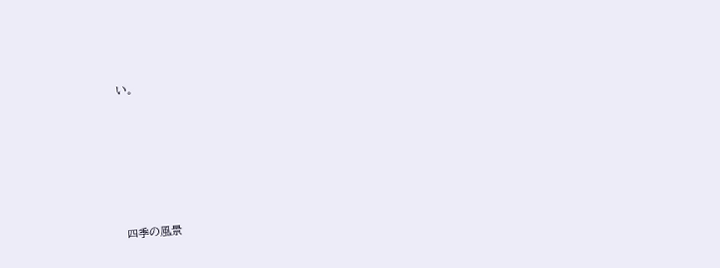い。






四季の風景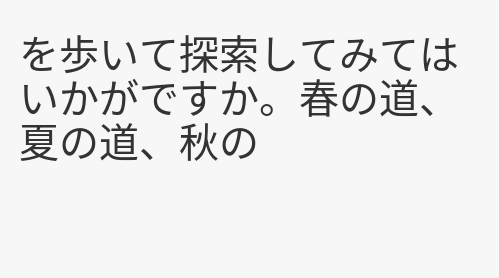を歩いて探索してみてはいかがですか。春の道、夏の道、秋の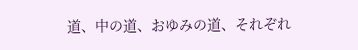道、中の道、おゆみの道、それぞれ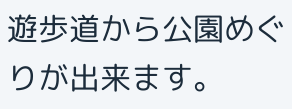遊歩道から公園めぐりが出来ます。